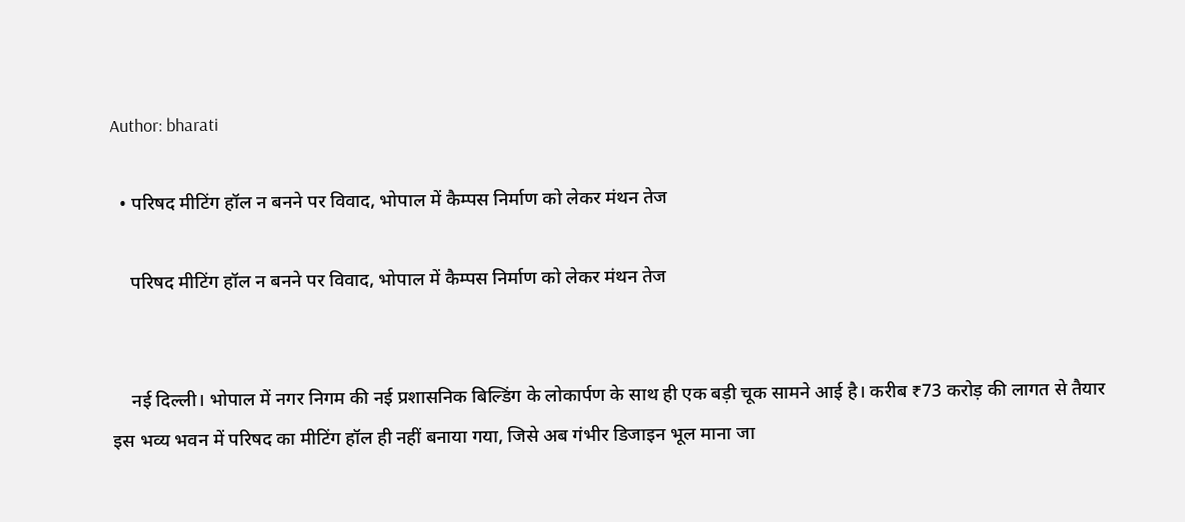Author: bharati

  • परिषद मीटिंग हॉल न बनने पर विवाद, भोपाल में कैम्पस निर्माण को लेकर मंथन तेज

    परिषद मीटिंग हॉल न बनने पर विवाद, भोपाल में कैम्पस निर्माण को लेकर मंथन तेज


    नई दिल्ली। भोपाल में नगर निगम की नई प्रशासनिक बिल्डिंग के लोकार्पण के साथ ही एक बड़ी चूक सामने आई है। करीब ₹73 करोड़ की लागत से तैयार इस भव्य भवन में परिषद का मीटिंग हॉल ही नहीं बनाया गया, जिसे अब गंभीर डिजाइन भूल माना जा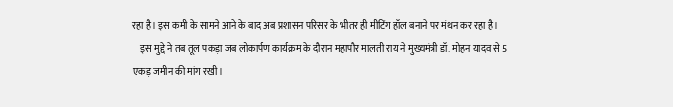रहा है। इस कमी के सामने आने के बाद अब प्रशासन परिसर के भीतर ही मीटिंग हॉल बनाने पर मंथन कर रहा है।
    इस मुद्दे ने तब तूल पकड़ा जब लोकार्पण कार्यक्रम के दौरान महापौर मालती राय ने मुख्यमंत्री डॉ. मोहन यादव से 5 एकड़ जमीन की मांग रखी।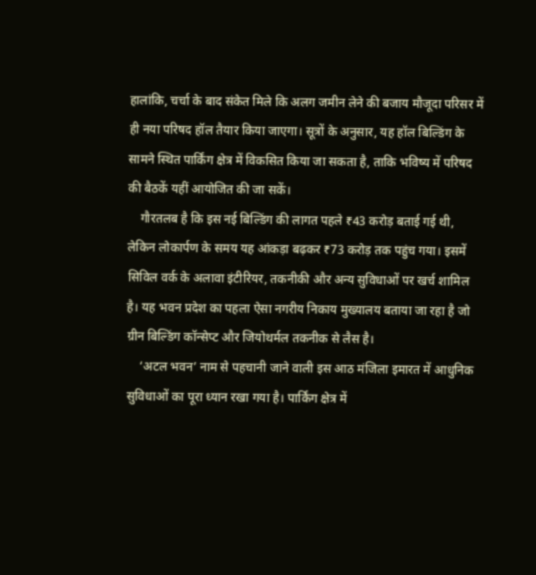हालांकि, चर्चा के बाद संकेत मिले कि अलग जमीन लेने की बजाय मौजूदा परिसर में ही नया परिषद हॉल तैयार किया जाएगा। सूत्रों के अनुसार, यह हॉल बिल्डिंग के सामने स्थित पार्किंग क्षेत्र में विकसित किया जा सकता है, ताकि भविष्य में परिषद की बैठकें यहीं आयोजित की जा सकें।
    गौरतलब है कि इस नई बिल्डिंग की लागत पहले ₹43 करोड़ बताई गई थी, लेकिन लोकार्पण के समय यह आंकड़ा बढ़कर ₹73 करोड़ तक पहुंच गया। इसमें सिविल वर्क के अलावा इंटीरियर, तकनीकी और अन्य सुविधाओं पर खर्च शामिल है। यह भवन प्रदेश का पहला ऐसा नगरीय निकाय मुख्यालय बताया जा रहा है जो ग्रीन बिल्डिंग कॉन्सेप्ट और जियोथर्मल तकनीक से लैस है।
    ‘अटल भवन’ नाम से पहचानी जाने वाली इस आठ मंजिला इमारत में आधुनिक सुविधाओं का पूरा ध्यान रखा गया है। पार्किंग क्षेत्र में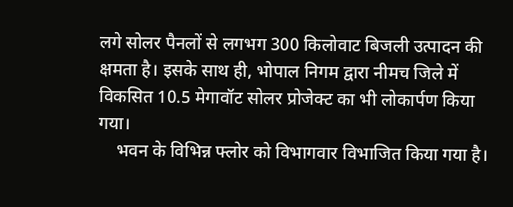लगे सोलर पैनलों से लगभग 300 किलोवाट बिजली उत्पादन की क्षमता है। इसके साथ ही, भोपाल निगम द्वारा नीमच जिले में विकसित 10.5 मेगावॉट सोलर प्रोजेक्ट का भी लोकार्पण किया गया।
    भवन के विभिन्न फ्लोर को विभागवार विभाजित किया गया है।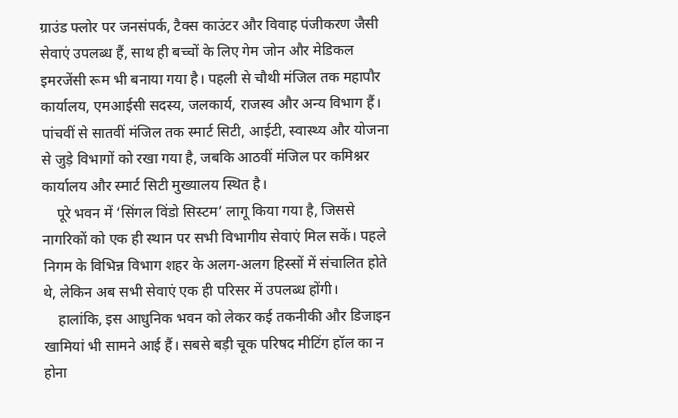ग्राउंड फ्लोर पर जनसंपर्क, टैक्स काउंटर और विवाह पंजीकरण जैसी सेवाएं उपलब्ध हैं, साथ ही बच्चों के लिए गेम जोन और मेडिकल इमरजेंसी रूम भी बनाया गया है। पहली से चौथी मंजिल तक महापौर कार्यालय, एमआईसी सदस्य, जलकार्य, राजस्व और अन्य विभाग हैं। पांचवीं से सातवीं मंजिल तक स्मार्ट सिटी, आईटी, स्वास्थ्य और योजना से जुड़े विभागों को रखा गया है, जबकि आठवीं मंजिल पर कमिश्नर कार्यालय और स्मार्ट सिटी मुख्यालय स्थित है।
    पूरे भवन में ‘सिंगल विंडो सिस्टम’ लागू किया गया है, जिससे नागरिकों को एक ही स्थान पर सभी विभागीय सेवाएं मिल सकें। पहले निगम के विभिन्न विभाग शहर के अलग-अलग हिस्सों में संचालित होते थे, लेकिन अब सभी सेवाएं एक ही परिसर में उपलब्ध होंगी।
    हालांकि, इस आधुनिक भवन को लेकर कई तकनीकी और डिजाइन खामियां भी सामने आई हैं। सबसे बड़ी चूक परिषद मीटिंग हॉल का न होना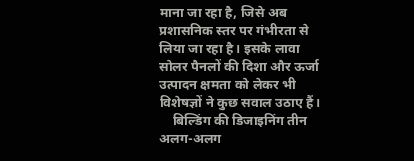माना जा रहा है, जिसे अब प्रशासनिक स्तर पर गंभीरता से लिया जा रहा है। इसके लावा सोलर पैनलों की दिशा और ऊर्जा उत्पादन क्षमता को लेकर भी विशेषज्ञों ने कुछ सवाल उठाए हैं।
    बिल्डिंग की डिजाइनिंग तीन अलग-अलग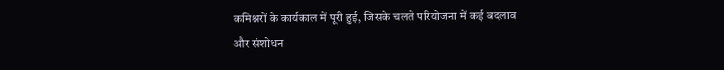कमिश्नरों के कार्यकाल में पूरी हुई, जिसके चलते परियोजना में कई बदलाव और संशोधन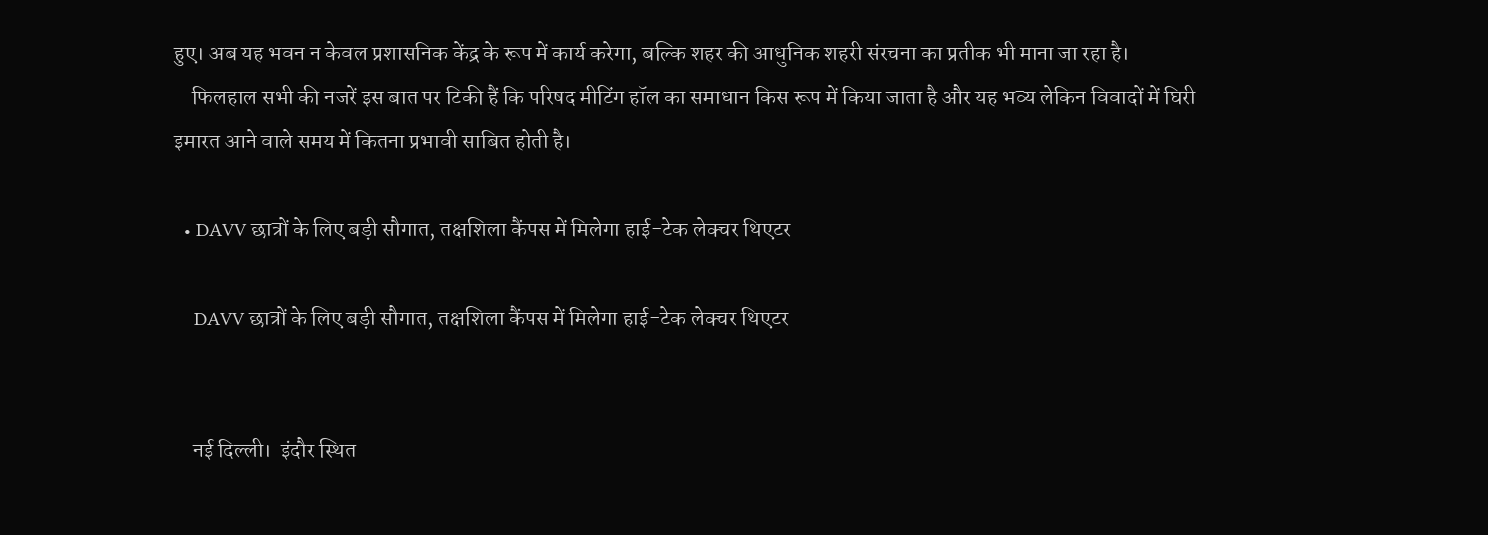हुए। अब यह भवन न केवल प्रशासनिक केंद्र के रूप में कार्य करेगा, बल्कि शहर की आधुनिक शहरी संरचना का प्रतीक भी माना जा रहा है।
    फिलहाल सभी की नजरें इस बात पर टिकी हैं कि परिषद मीटिंग हॉल का समाधान किस रूप में किया जाता है और यह भव्य लेकिन विवादों में घिरी इमारत आने वाले समय में कितना प्रभावी साबित होती है।

  • DAVV छात्रों के लिए बड़ी सौगात, तक्षशिला कैंपस में मिलेगा हाई-टेक लेक्चर थिएटर

    DAVV छात्रों के लिए बड़ी सौगात, तक्षशिला कैंपस में मिलेगा हाई-टेक लेक्चर थिएटर


    नई दिल्ली।  इंदौर स्थित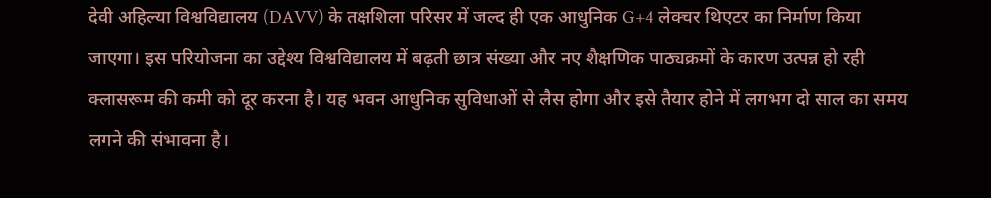देवी अहिल्या विश्वविद्यालय (DAVV) के तक्षशिला परिसर में जल्द ही एक आधुनिक G+4 लेक्चर थिएटर का निर्माण किया जाएगा। इस परियोजना का उद्देश्य विश्वविद्यालय में बढ़ती छात्र संख्या और नए शैक्षणिक पाठ्यक्रमों के कारण उत्पन्न हो रही क्लासरूम की कमी को दूर करना है। यह भवन आधुनिक सुविधाओं से लैस होगा और इसे तैयार होने में लगभग दो साल का समय लगने की संभावना है।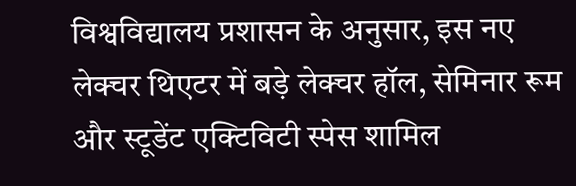विश्वविद्यालय प्रशासन के अनुसार, इस नए लेक्चर थिएटर में बड़े लेक्चर हॉल, सेमिनार रूम और स्टूडेंट एक्टिविटी स्पेस शामिल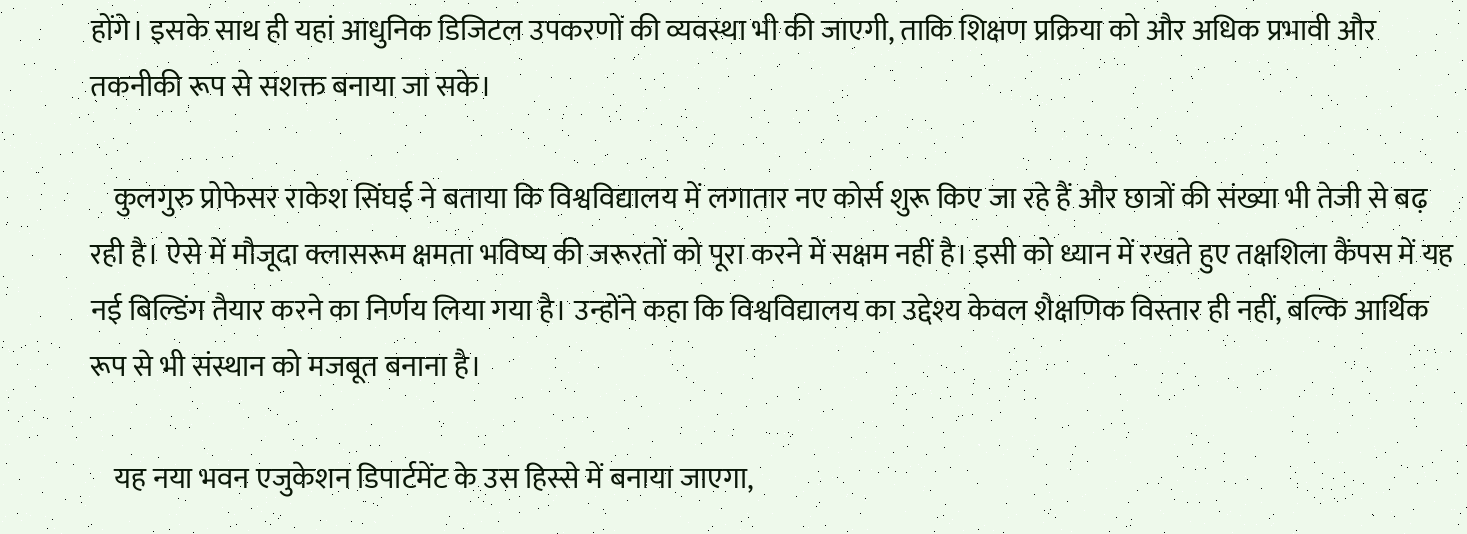होंगे। इसके साथ ही यहां आधुनिक डिजिटल उपकरणों की व्यवस्था भी की जाएगी, ताकि शिक्षण प्रक्रिया को और अधिक प्रभावी और तकनीकी रूप से सशक्त बनाया जा सके।

    कुलगुरु प्रोफेसर राकेश सिंघई ने बताया कि विश्वविद्यालय में लगातार नए कोर्स शुरू किए जा रहे हैं और छात्रों की संख्या भी तेजी से बढ़ रही है। ऐसे में मौजूदा क्लासरूम क्षमता भविष्य की जरूरतों को पूरा करने में सक्षम नहीं है। इसी को ध्यान में रखते हुए तक्षशिला कैंपस में यह नई बिल्डिंग तैयार करने का निर्णय लिया गया है। उन्होंने कहा कि विश्वविद्यालय का उद्देश्य केवल शैक्षणिक विस्तार ही नहीं, बल्कि आर्थिक रूप से भी संस्थान को मजबूत बनाना है।

    यह नया भवन एजुकेशन डिपार्टमेंट के उस हिस्से में बनाया जाएगा,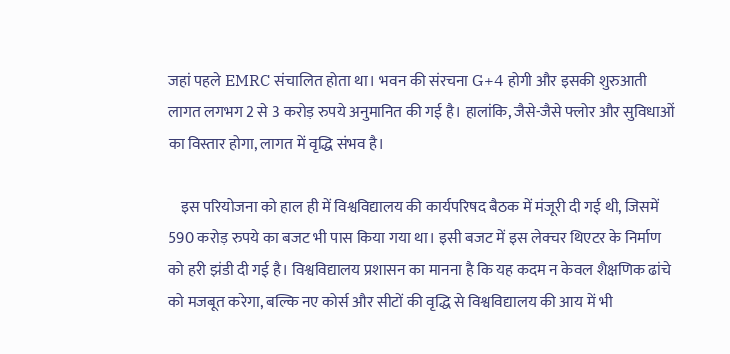जहां पहले EMRC संचालित होता था। भवन की संरचना G+4 होगी और इसकी शुरुआती लागत लगभग 2 से 3 करोड़ रुपये अनुमानित की गई है। हालांकि, जैसे-जैसे फ्लोर और सुविधाओं का विस्तार होगा, लागत में वृद्धि संभव है।

    इस परियोजना को हाल ही में विश्वविद्यालय की कार्यपरिषद बैठक में मंजूरी दी गई थी, जिसमें 590 करोड़ रुपये का बजट भी पास किया गया था। इसी बजट में इस लेक्चर थिएटर के निर्माण को हरी झंडी दी गई है। विश्वविद्यालय प्रशासन का मानना है कि यह कदम न केवल शैक्षणिक ढांचे को मजबूत करेगा, बल्कि नए कोर्स और सीटों की वृद्धि से विश्वविद्यालय की आय में भी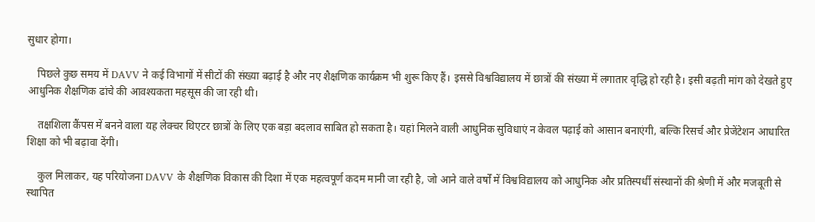सुधार होगा।

    पिछले कुछ समय में DAVV ने कई विभागों में सीटों की संख्या बढ़ाई है और नए शैक्षणिक कार्यक्रम भी शुरू किए हैं। इससे विश्वविद्यालय में छात्रों की संख्या में लगातार वृद्धि हो रही है। इसी बढ़ती मांग को देखते हुए आधुनिक शैक्षणिक ढांचे की आवश्यकता महसूस की जा रही थी।

    तक्षशिला कैंपस में बनने वाला यह लेक्चर थिएटर छात्रों के लिए एक बड़ा बदलाव साबित हो सकता है। यहां मिलने वाली आधुनिक सुविधाएं न केवल पढ़ाई को आसान बनाएंगी, बल्कि रिसर्च और प्रेजेंटेशन आधारित शिक्षा को भी बढ़ावा देंगी।

    कुल मिलाकर, यह परियोजना DAVV के शैक्षणिक विकास की दिशा में एक महत्वपूर्ण कदम मानी जा रही है, जो आने वाले वर्षों में विश्वविद्यालय को आधुनिक और प्रतिस्पर्धी संस्थानों की श्रेणी में और मजबूती से स्थापित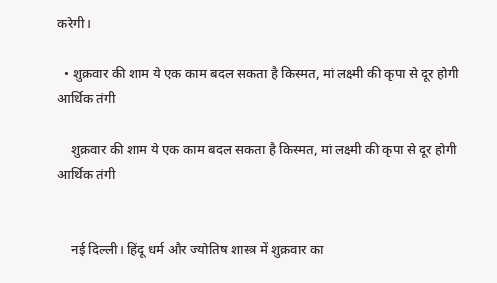करेगी।

  • शुक्रवार की शाम ये एक काम बदल सकता है किस्मत, मां लक्ष्मी की कृपा से दूर होगी आर्थिक तंगी

    शुक्रवार की शाम ये एक काम बदल सकता है किस्मत, मां लक्ष्मी की कृपा से दूर होगी आर्थिक तंगी


    नई दिल्ली। हिंदू धर्म और ज्योतिष शास्त्र में शुक्रवार का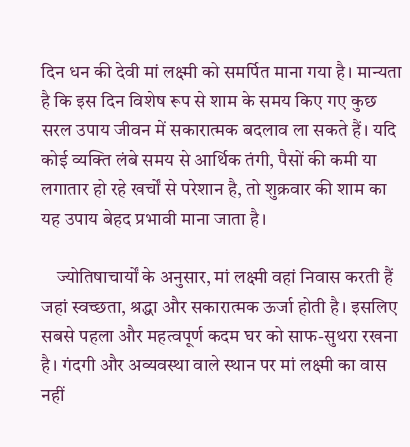दिन धन की देवी मां लक्ष्मी को समर्पित माना गया है। मान्यता है कि इस दिन विशेष रूप से शाम के समय किए गए कुछ सरल उपाय जीवन में सकारात्मक बदलाव ला सकते हैं। यदि कोई व्यक्ति लंबे समय से आर्थिक तंगी, पैसों की कमी या लगातार हो रहे खर्चों से परेशान है, तो शुक्रवार की शाम का यह उपाय बेहद प्रभावी माना जाता है।

    ज्योतिषाचार्यों के अनुसार, मां लक्ष्मी वहां निवास करती हैं जहां स्वच्छता, श्रद्धा और सकारात्मक ऊर्जा होती है। इसलिए सबसे पहला और महत्वपूर्ण कदम घर को साफ-सुथरा रखना है। गंदगी और अव्यवस्था वाले स्थान पर मां लक्ष्मी का वास नहीं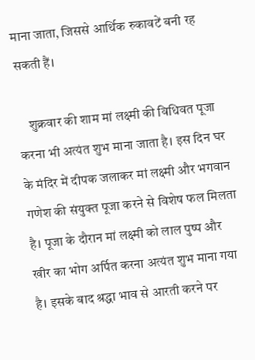माना जाता, जिससे आर्थिक रुकावटें बनी रह सकती हैं।

    शुक्रवार की शाम मां लक्ष्मी की विधिवत पूजा करना भी अत्यंत शुभ माना जाता है। इस दिन घर के मंदिर में दीपक जलाकर मां लक्ष्मी और भगवान गणेश की संयुक्त पूजा करने से विशेष फल मिलता है। पूजा के दौरान मां लक्ष्मी को लाल पुष्प और खीर का भोग अर्पित करना अत्यंत शुभ माना गया है। इसके बाद श्रद्धा भाव से आरती करने पर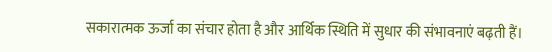सकारात्मक ऊर्जा का संचार होता है और आर्थिक स्थिति में सुधार की संभावनाएं बढ़ती हैं।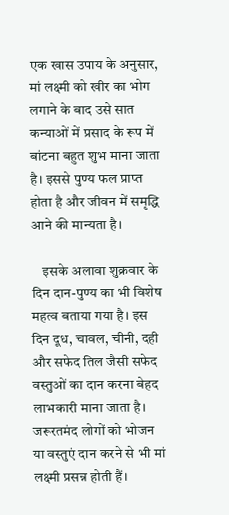एक खास उपाय के अनुसार, मां लक्ष्मी को खीर का भोग लगाने के बाद उसे सात कन्याओं में प्रसाद के रूप में बांटना बहुत शुभ माना जाता है। इससे पुण्य फल प्राप्त होता है और जीवन में समृद्धि आने की मान्यता है।

    इसके अलावा शुक्रवार के दिन दान-पुण्य का भी विशेष महत्व बताया गया है। इस दिन दूध, चावल, चीनी, दही और सफेद तिल जैसी सफेद वस्तुओं का दान करना बेहद लाभकारी माना जाता है। जरूरतमंद लोगों को भोजन या वस्तुएं दान करने से भी मां लक्ष्मी प्रसन्न होती हैं।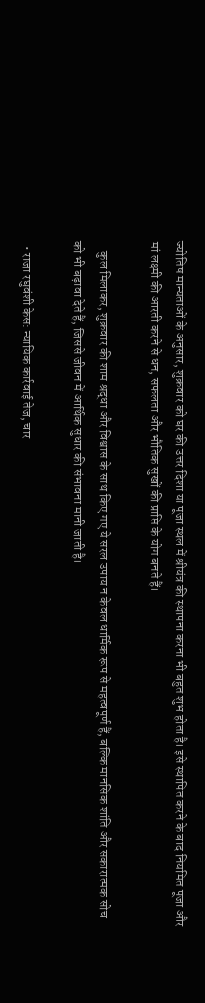ज्योतिष मान्यताओं के अनुसार, शुक्रवार को घर की उत्तर दिशा या पूजा स्थल में श्रीयंत्र की स्थापना करना भी बहुत शुभ होता है। इसे स्थापित करने के बाद नियमित पूजा और मां लक्ष्मी की आरती करने से धन, सफलता और भौतिक सुखों की प्राप्ति के योग बनते हैं।

    कुल मिलाकर, शुक्रवार की शाम श्रद्धा और विश्वास के साथ किए गए ये सरल उपाय न केवल धार्मिक रूप से महत्वपूर्ण हैं, बल्कि मानसिक शांति और सकारात्मक सोच को भी बढ़ावा देते हैं, जिससे जीवन में आर्थिक सुधार की संभावना मानी जाती है।

  • राजा रघुवंशी केस: न्यायिक कार्रवाई तेज, चार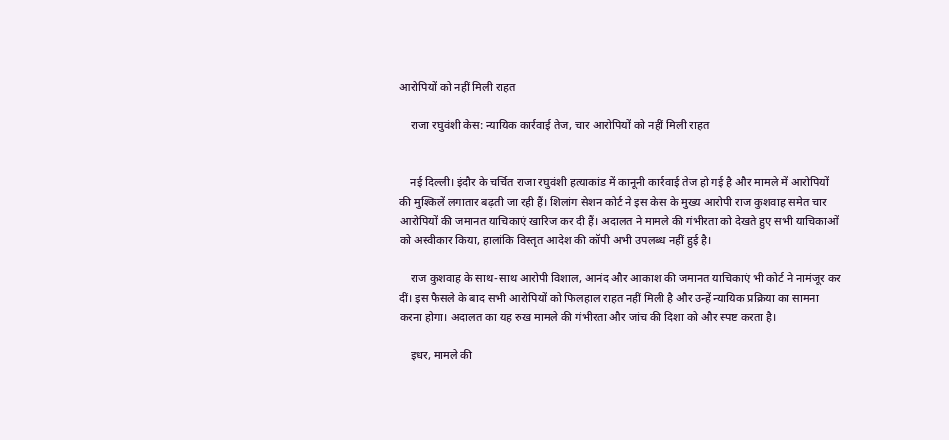आरोपियों को नहीं मिली राहत

    राजा रघुवंशी केस: न्यायिक कार्रवाई तेज, चार आरोपियों को नहीं मिली राहत


    नई दिल्ली। इंदौर के चर्चित राजा रघुवंशी हत्याकांड में कानूनी कार्रवाई तेज हो गई है और मामले में आरोपियों की मुश्किलें लगातार बढ़ती जा रही हैं। शिलांग सेशन कोर्ट ने इस केस के मुख्य आरोपी राज कुशवाह समेत चार आरोपियों की जमानत याचिकाएं खारिज कर दी हैं। अदालत ने मामले की गंभीरता को देखते हुए सभी याचिकाओं को अस्वीकार किया, हालांकि विस्तृत आदेश की कॉपी अभी उपलब्ध नहीं हुई है।

    राज कुशवाह के साथ-साथ आरोपी विशाल, आनंद और आकाश की जमानत याचिकाएं भी कोर्ट ने नामंजूर कर दीं। इस फैसले के बाद सभी आरोपियों को फिलहाल राहत नहीं मिली है और उन्हें न्यायिक प्रक्रिया का सामना करना होगा। अदालत का यह रुख मामले की गंभीरता और जांच की दिशा को और स्पष्ट करता है।

    इधर, मामले की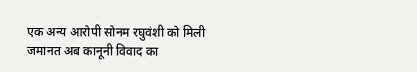एक अन्य आरोपी सोनम रघुवंशी को मिली जमानत अब कानूनी विवाद का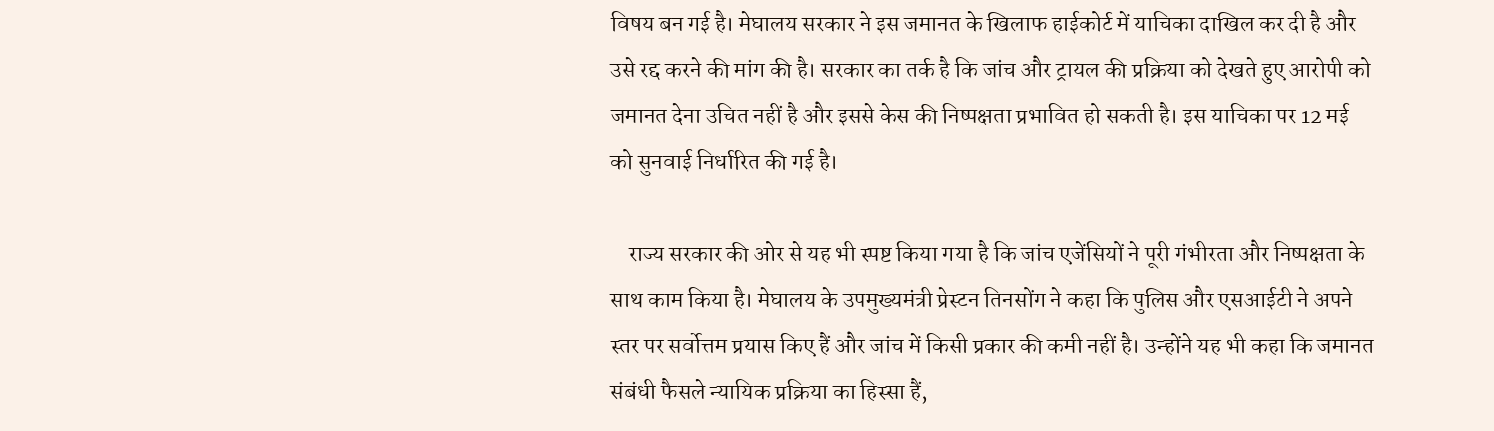विषय बन गई है। मेघालय सरकार ने इस जमानत के खिलाफ हाईकोर्ट में याचिका दाखिल कर दी है और उसे रद्द करने की मांग की है। सरकार का तर्क है कि जांच और ट्रायल की प्रक्रिया को देखते हुए आरोपी को जमानत देना उचित नहीं है और इससे केस की निष्पक्षता प्रभावित हो सकती है। इस याचिका पर 12 मई को सुनवाई निर्धारित की गई है।

    राज्य सरकार की ओर से यह भी स्पष्ट किया गया है कि जांच एजेंसियों ने पूरी गंभीरता और निष्पक्षता के साथ काम किया है। मेघालय के उपमुख्यमंत्री प्रेस्टन तिनसोंग ने कहा कि पुलिस और एसआईटी ने अपने स्तर पर सर्वोत्तम प्रयास किए हैं और जांच में किसी प्रकार की कमी नहीं है। उन्होंने यह भी कहा कि जमानत संबंधी फैसले न्यायिक प्रक्रिया का हिस्सा हैं,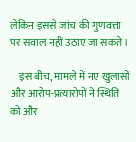लेकिन इससे जांच की गुणवत्ता पर सवाल नहीं उठाए जा सकते।

    इस बीच, मामले में नए खुलासों और आरोप-प्रत्यारोपों ने स्थिति को और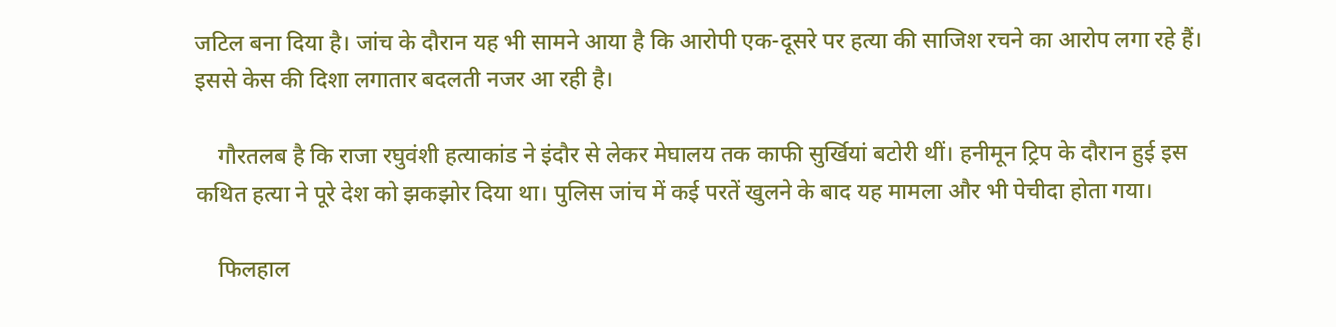जटिल बना दिया है। जांच के दौरान यह भी सामने आया है कि आरोपी एक-दूसरे पर हत्या की साजिश रचने का आरोप लगा रहे हैं। इससे केस की दिशा लगातार बदलती नजर आ रही है।

    गौरतलब है कि राजा रघुवंशी हत्याकांड ने इंदौर से लेकर मेघालय तक काफी सुर्खियां बटोरी थीं। हनीमून ट्रिप के दौरान हुई इस कथित हत्या ने पूरे देश को झकझोर दिया था। पुलिस जांच में कई परतें खुलने के बाद यह मामला और भी पेचीदा होता गया।

    फिलहाल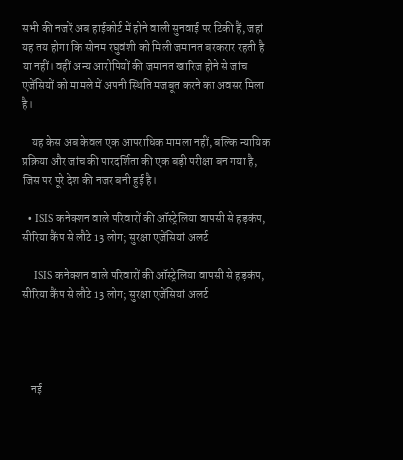सभी की नजरें अब हाईकोर्ट में होने वाली सुनवाई पर टिकी हैं, जहां यह तय होगा कि सोनम रघुवंशी को मिली जमानत बरकरार रहती है या नहीं। वहीं अन्य आरोपियों की जमानत खारिज होने से जांच एजेंसियों को मामले में अपनी स्थिति मजबूत करने का अवसर मिला है।

    यह केस अब केवल एक आपराधिक मामला नहीं, बल्कि न्यायिक प्रक्रिया और जांच की पारदर्शिता की एक बड़ी परीक्षा बन गया है, जिस पर पूरे देश की नजर बनी हुई है।

  • ISIS कनेक्शन वाले परिवारों की ऑस्ट्रेलिया वापसी से हड़कंप, सीरिया कैंप से लौटे 13 लोग; सुरक्षा एजेंसियां अलर्ट

    ISIS कनेक्शन वाले परिवारों की ऑस्ट्रेलिया वापसी से हड़कंप, सीरिया कैंप से लौटे 13 लोग; सुरक्षा एजेंसियां अलर्ट




    नई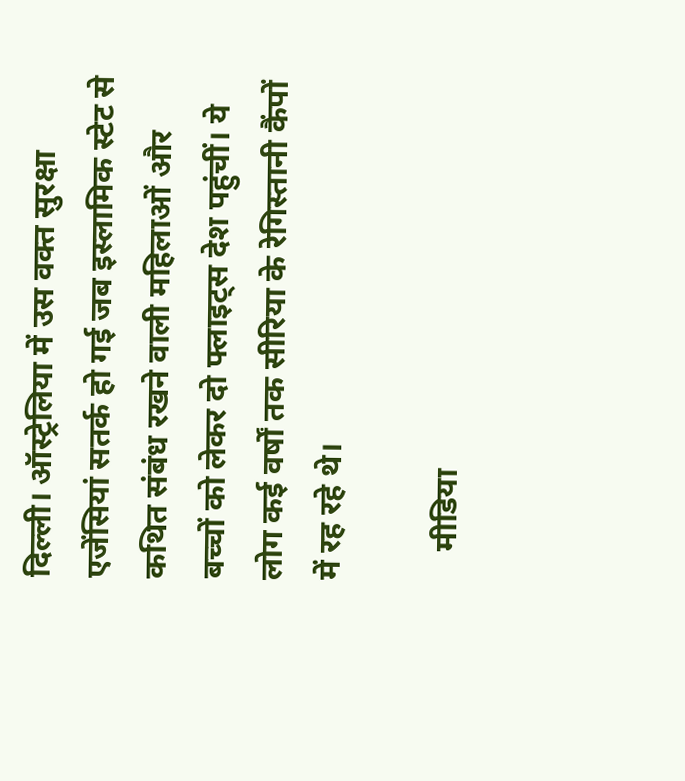दिल्ली। ऑस्ट्रेलिया में उस वक्त सुरक्षा एजेंसियां सतर्क हो गई जब इस्लामिक स्टेट से कथित संबंध रखने वाली महिलाओं और बच्चों को लेकर दो फ्लाइट्स देश पहुंचीं। ये लोग कई वर्षों तक सीरिया के रेगिस्तानी कैंपों में रह रहे थे।

    मीडिया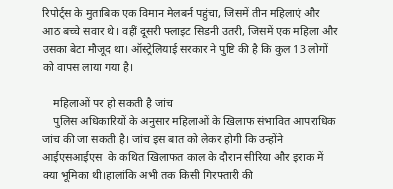रिपोर्ट्स के मुताबिक एक विमान मेलबर्न पहुंचा, जिसमें तीन महिलाएं और आठ बच्चे सवार थे। वहीं दूसरी फ्लाइट सिडनी उतरी, जिसमें एक महिला और उसका बेटा मौजूद था। ऑस्ट्रेलियाई सरकार ने पुष्टि की है कि कुल 13 लोगों को वापस लाया गया है।

    महिलाओं पर हो सकती है जांच
    पुलिस अधिकारियों के अनुसार महिलाओं के खिलाफ संभावित आपराधिक जांच की जा सकती है। जांच इस बात को लेकर होगी कि उन्होंने आईएसआईएस  के कथित खिलाफत काल के दौरान सीरिया और इराक में क्या भूमिका थी।हालांकि अभी तक किसी गिरफ्तारी की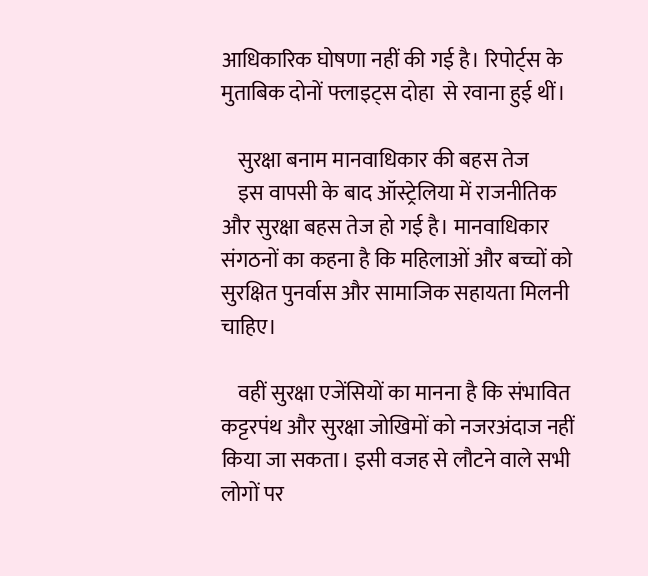आधिकारिक घोषणा नहीं की गई है। रिपोर्ट्स के मुताबिक दोनों फ्लाइट्स दोहा  से रवाना हुई थीं।

    सुरक्षा बनाम मानवाधिकार की बहस तेज
    इस वापसी के बाद ऑस्ट्रेलिया में राजनीतिक और सुरक्षा बहस तेज हो गई है। मानवाधिकार संगठनों का कहना है कि महिलाओं और बच्चों को सुरक्षित पुनर्वास और सामाजिक सहायता मिलनी चाहिए।

    वहीं सुरक्षा एजेंसियों का मानना है कि संभावित कट्टरपंथ और सुरक्षा जोखिमों को नजरअंदाज नहीं किया जा सकता। इसी वजह से लौटने वाले सभी लोगों पर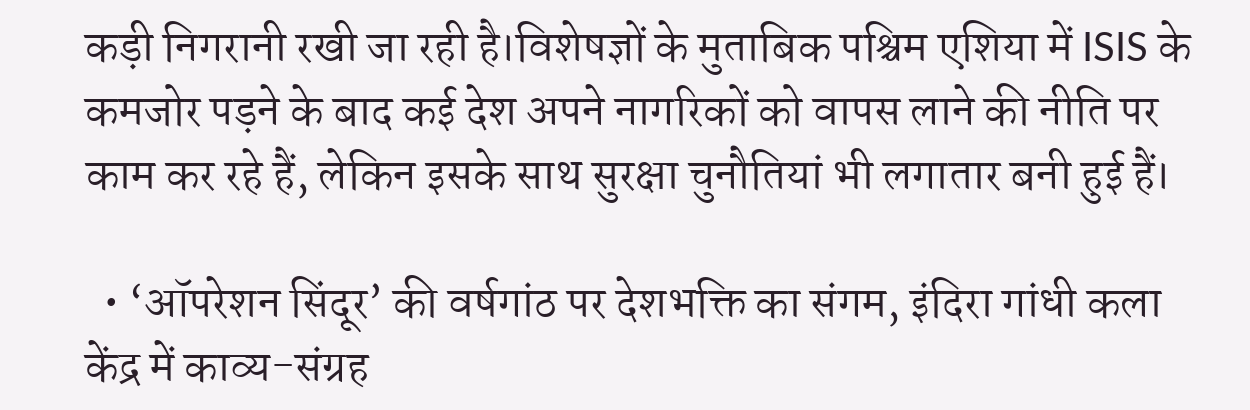कड़ी निगरानी रखी जा रही है।विशेषज्ञों के मुताबिक पश्चिम एशिया में ISIS के कमजोर पड़ने के बाद कई देश अपने नागरिकों को वापस लाने की नीति पर काम कर रहे हैं, लेकिन इसके साथ सुरक्षा चुनौतियां भी लगातार बनी हुई हैं।

  • ‘ऑपरेशन सिंदूर’ की वर्षगांठ पर देशभक्ति का संगम, इंदिरा गांधी कला केंद्र में काव्य-संग्रह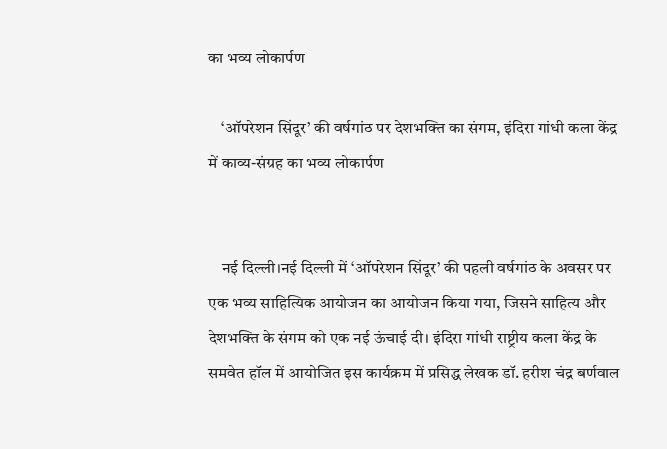का भव्य लोकार्पण

    ‘ऑपरेशन सिंदूर’ की वर्षगांठ पर देशभक्ति का संगम, इंदिरा गांधी कला केंद्र में काव्य-संग्रह का भव्य लोकार्पण


    नई दिल्ली।नई दिल्ली में ‘ऑपरेशन सिंदूर’ की पहली वर्षगांठ के अवसर पर एक भव्य साहित्यिक आयोजन का आयोजन किया गया, जिसने साहित्य और देशभक्ति के संगम को एक नई ऊंचाई दी। इंदिरा गांधी राष्ट्रीय कला केंद्र के समवेत हॉल में आयोजित इस कार्यक्रम में प्रसिद्ध लेखक डॉ. हरीश चंद्र बर्णवाल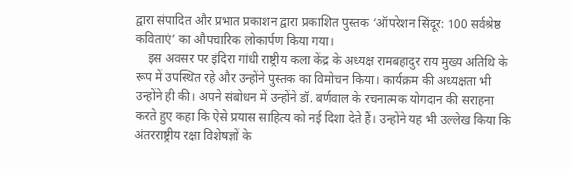द्वारा संपादित और प्रभात प्रकाशन द्वारा प्रकाशित पुस्तक ‘ऑपरेशन सिंदूर: 100 सर्वश्रेष्ठ कविताएं’ का औपचारिक लोकार्पण किया गया।
    इस अवसर पर इंदिरा गांधी राष्ट्रीय कला केंद्र के अध्यक्ष रामबहादुर राय मुख्य अतिथि के रूप में उपस्थित रहे और उन्होंने पुस्तक का विमोचन किया। कार्यक्रम की अध्यक्षता भी उन्होंने ही की। अपने संबोधन में उन्होंने डॉ. बर्णवाल के रचनात्मक योगदान की सराहना करते हुए कहा कि ऐसे प्रयास साहित्य को नई दिशा देते हैं। उन्होंने यह भी उल्लेख किया कि अंतरराष्ट्रीय रक्षा विशेषज्ञों के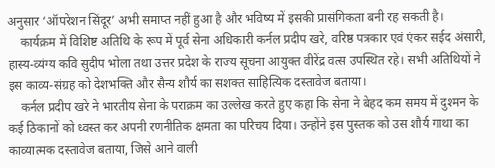अनुसार ‘ऑपरेशन सिंदूर’ अभी समाप्त नहीं हुआ है और भविष्य में इसकी प्रासंगिकता बनी रह सकती है।
    कार्यक्रम में विशिष्ट अतिथि के रूप में पूर्व सेना अधिकारी कर्नल प्रदीप खरे, वरिष्ठ पत्रकार एवं एंकर सईद अंसारी, हास्य-व्यंग्य कवि सुदीप भोला तथा उत्तर प्रदेश के राज्य सूचना आयुक्त वीरेंद्र वत्स उपस्थित रहे। सभी अतिथियों ने इस काव्य-संग्रह को देशभक्ति और सैन्य शौर्य का सशक्त साहित्यिक दस्तावेज बताया।
    कर्नल प्रदीप खरे ने भारतीय सेना के पराक्रम का उल्लेख करते हुए कहा कि सेना ने बेहद कम समय में दुश्मन के कई ठिकानों को ध्वस्त कर अपनी रणनीतिक क्षमता का परिचय दिया। उन्होंने इस पुस्तक को उस शौर्य गाथा का काव्यात्मक दस्तावेज बताया, जिसे आने वाली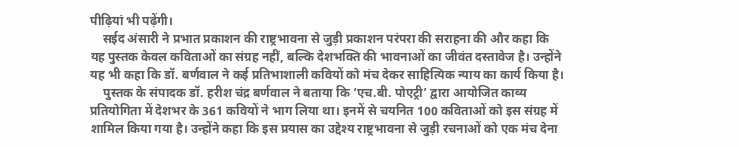पीढ़ियां भी पढ़ेंगी।
    सईद अंसारी ने प्रभात प्रकाशन की राष्ट्रभावना से जुड़ी प्रकाशन परंपरा की सराहना की और कहा कि यह पुस्तक केवल कविताओं का संग्रह नहीं, बल्कि देशभक्ति की भावनाओं का जीवंत दस्तावेज है। उन्होंने यह भी कहा कि डॉ. बर्णवाल ने कई प्रतिभाशाली कवियों को मंच देकर साहित्यिक न्याय का कार्य किया है।
    पुस्तक के संपादक डॉ. हरीश चंद्र बर्णवाल ने बताया कि ‘एच.बी. पोएट्री’ द्वारा आयोजित काव्य प्रतियोगिता में देशभर के 361 कवियों ने भाग लिया था। इनमें से चयनित 100 कविताओं को इस संग्रह में शामिल किया गया है। उन्होंने कहा कि इस प्रयास का उद्देश्य राष्ट्रभावना से जुड़ी रचनाओं को एक मंच देना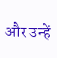और उन्हें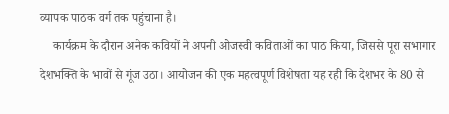व्यापक पाठक वर्ग तक पहुंचाना है।
    कार्यक्रम के दौरान अनेक कवियों ने अपनी ओजस्वी कविताओं का पाठ किया, जिससे पूरा सभागार देशभक्ति के भावों से गूंज उठा। आयोजन की एक महत्वपूर्ण विशेषता यह रही कि देशभर के 80 से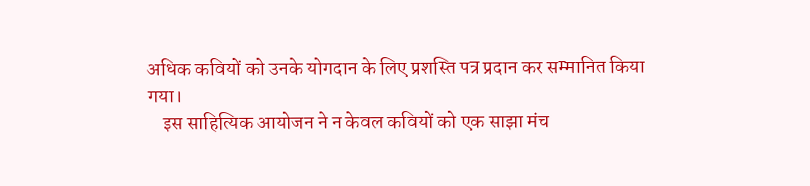अधिक कवियों को उनके योगदान के लिए प्रशस्ति पत्र प्रदान कर सम्मानित किया गया।
    इस साहित्यिक आयोजन ने न केवल कवियों को एक साझा मंच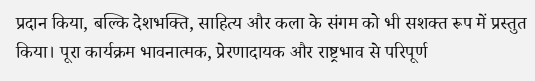प्रदान किया, बल्कि देशभक्ति, साहित्य और कला के संगम को भी सशक्त रूप में प्रस्तुत किया। पूरा कार्यक्रम भावनात्मक, प्रेरणादायक और राष्ट्रभाव से परिपूर्ण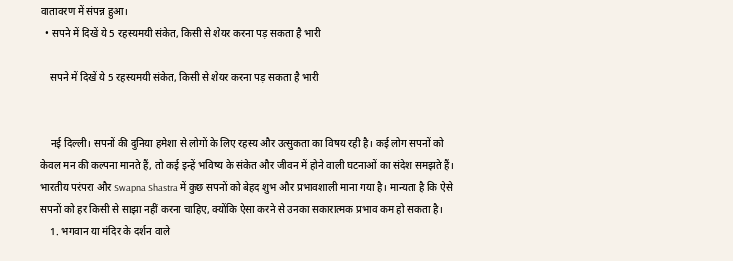वातावरण में संपन्न हुआ।
  • सपने में दिखें ये 5 रहस्यमयी संकेत, किसी से शेयर करना पड़ सकता है भारी

    सपने में दिखें ये 5 रहस्यमयी संकेत, किसी से शेयर करना पड़ सकता है भारी


    नई दिल्ली। सपनों की दुनिया हमेशा से लोगों के लिए रहस्य और उत्सुकता का विषय रही है। कई लोग सपनों को केवल मन की कल्पना मानते हैं, तो कई इन्हें भविष्य के संकेत और जीवन में होने वाली घटनाओं का संदेश समझते हैं। भारतीय परंपरा और Swapna Shastra में कुछ सपनों को बेहद शुभ और प्रभावशाली माना गया है। मान्यता है कि ऐसे सपनों को हर किसी से साझा नहीं करना चाहिए, क्योंकि ऐसा करने से उनका सकारात्मक प्रभाव कम हो सकता है।
    1. भगवान या मंदिर के दर्शन वाले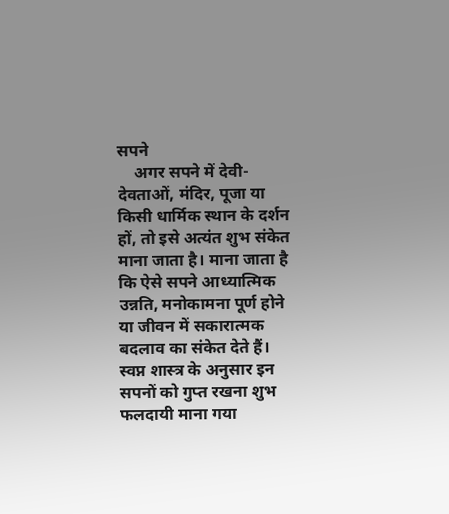सपने
    अगर सपने में देवी-देवताओं, मंदिर, पूजा या किसी धार्मिक स्थान के दर्शन हों, तो इसे अत्यंत शुभ संकेत माना जाता है। माना जाता है कि ऐसे सपने आध्यात्मिक उन्नति, मनोकामना पूर्ण होने या जीवन में सकारात्मक बदलाव का संकेत देते हैं। स्वप्न शास्त्र के अनुसार इन सपनों को गुप्त रखना शुभ फलदायी माना गया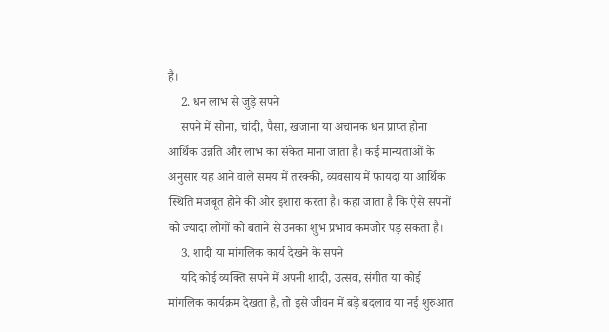है।
    2. धन लाभ से जुड़े सपने
    सपने में सोना, चांदी, पैसा, खजाना या अचानक धन प्राप्त होना आर्थिक उन्नति और लाभ का संकेत माना जाता है। कई मान्यताओं के अनुसार यह आने वाले समय में तरक्की, व्यवसाय में फायदा या आर्थिक स्थिति मजबूत होने की ओर इशारा करता है। कहा जाता है कि ऐसे सपनों को ज्यादा लोगों को बताने से उनका शुभ प्रभाव कमजोर पड़ सकता है।
    3. शादी या मांगलिक कार्य देखने के सपने
    यदि कोई व्यक्ति सपने में अपनी शादी, उत्सव, संगीत या कोई मांगलिक कार्यक्रम देखता है, तो इसे जीवन में बड़े बदलाव या नई शुरुआत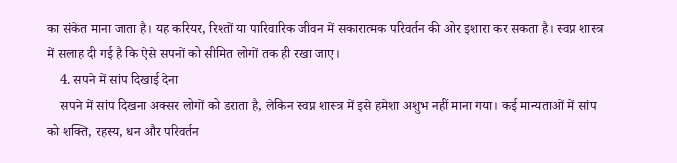का संकेत माना जाता है। यह करियर, रिश्तों या पारिवारिक जीवन में सकारात्मक परिवर्तन की ओर इशारा कर सकता है। स्वप्न शास्त्र में सलाह दी गई है कि ऐसे सपनों को सीमित लोगों तक ही रखा जाए।
    4. सपने में सांप दिखाई देना
    सपने में सांप दिखना अक्सर लोगों को डराता है, लेकिन स्वप्न शास्त्र में इसे हमेशा अशुभ नहीं माना गया। कई मान्यताओं में सांप को शक्ति, रहस्य, धन और परिवर्तन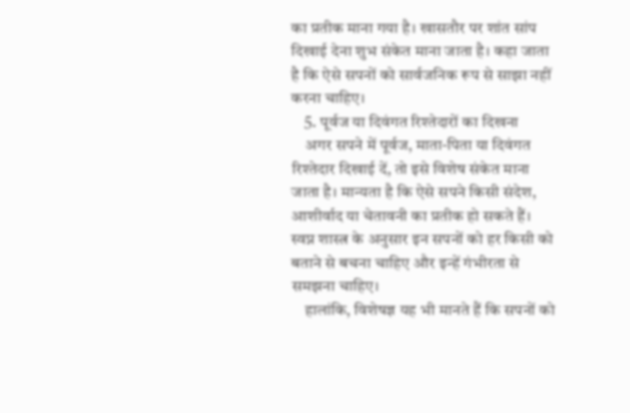का प्रतीक माना गया है। खासतौर पर शांत सांप दिखाई देना शुभ संकेत माना जाता है। कहा जाता है कि ऐसे सपनों को सार्वजनिक रूप से साझा नहीं करना चाहिए।
    5. पूर्वज या दिवंगत रिश्तेदारों का दिखना
    अगर सपने में पूर्वज, माता-पिता या दिवंगत रिश्तेदार दिखाई दें, तो इसे विशेष संकेत माना जाता है। मान्यता है कि ऐसे सपने किसी संदेश, आशीर्वाद या चेतावनी का प्रतीक हो सकते हैं। स्वप्न शास्त्र के अनुसार इन सपनों को हर किसी को बताने से बचना चाहिए और इन्हें गंभीरता से समझना चाहिए।
    हालांकि, विशेषज्ञ यह भी मानते हैं कि सपनों को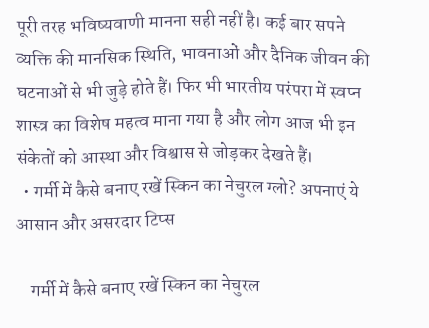पूरी तरह भविष्यवाणी मानना सही नहीं है। कई बार सपने व्यक्ति की मानसिक स्थिति, भावनाओं और दैनिक जीवन की घटनाओं से भी जुड़े होते हैं। फिर भी भारतीय परंपरा में स्वप्न शास्त्र का विशेष महत्व माना गया है और लोग आज भी इन संकेतों को आस्था और विश्वास से जोड़कर देखते हैं।
  • गर्मी में कैसे बनाए रखें स्किन का नेचुरल ग्लो? अपनाएं ये आसान और असरदार टिप्स

    गर्मी में कैसे बनाए रखें स्किन का नेचुरल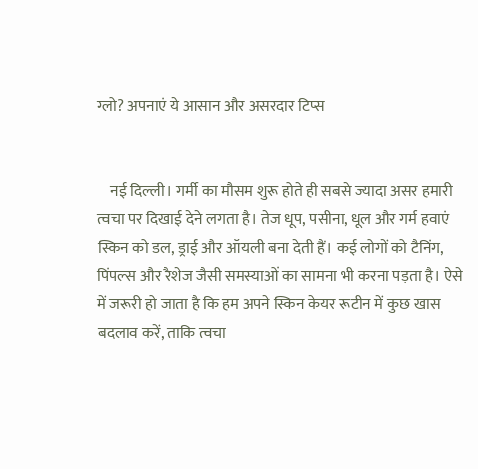ग्लो? अपनाएं ये आसान और असरदार टिप्स


    नई दिल्ली। गर्मी का मौसम शुरू होते ही सबसे ज्यादा असर हमारी त्वचा पर दिखाई देने लगता है। तेज धूप, पसीना, धूल और गर्म हवाएं स्किन को डल, ड्राई और ऑयली बना देती हैं। कई लोगों को टैनिंग, पिंपल्स और रैशेज जैसी समस्याओं का सामना भी करना पड़ता है। ऐसे में जरूरी हो जाता है कि हम अपने स्किन केयर रूटीन में कुछ खास बदलाव करें, ताकि त्वचा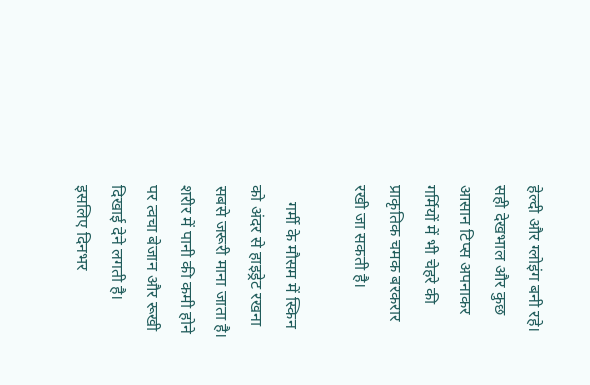हेल्दी और ग्लोइंग बनी रहे। सही देखभाल और कुछ आसान टिप्स अपनाकर गर्मियों में भी चेहरे की प्राकृतिक चमक बरकरार रखी जा सकती है।

    गर्मी के मौसम में स्किन को अंदर से हाइड्रेट रखना सबसे जरूरी माना जाता है। शरीर में पानी की कमी होने पर त्वचा बेजान और रूखी दिखाई देने लगती है। इसलिए दिनभर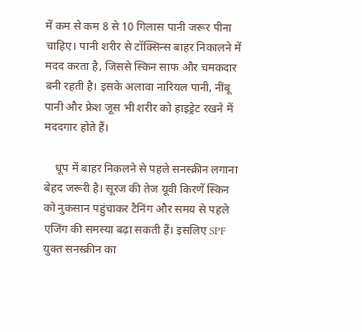में कम से कम 8 से 10 गिलास पानी जरूर पीना चाहिए। पानी शरीर से टॉक्सिन्स बाहर निकालने में मदद करता है, जिससे स्किन साफ और चमकदार बनी रहती है। इसके अलावा नारियल पानी, नींबू पानी और फ्रेश जूस भी शरीर को हाइड्रेट रखने में मददगार होते हैं।

    धूप में बाहर निकलने से पहले सनस्क्रीन लगाना बेहद जरूरी है। सूरज की तेज यूवी किरणें स्किन को नुकसान पहुंचाकर टैनिंग और समय से पहले एजिंग की समस्या बढ़ा सकती हैं। इसलिए SPF युक्त सनस्क्रीन का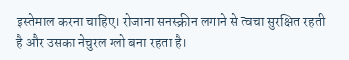इस्तेमाल करना चाहिए। रोजाना सनस्क्रीन लगाने से त्वचा सुरक्षित रहती है और उसका नेचुरल ग्लो बना रहता है।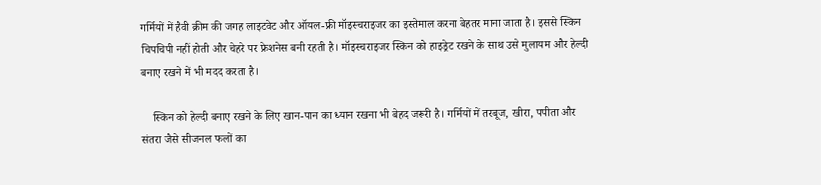गर्मियों में हैवी क्रीम की जगह लाइटवेट और ऑयल-फ्री मॉइस्चराइजर का इस्तेमाल करना बेहतर माना जाता है। इससे स्किन चिपचिपी नहीं होती और चेहरे पर फ्रेशनेस बनी रहती है। मॉइस्चराइजर स्किन को हाइड्रेट रखने के साथ उसे मुलायम और हेल्दी बनाए रखने में भी मदद करता है।

    स्किन को हेल्दी बनाए रखने के लिए खान-पान का ध्यान रखना भी बेहद जरूरी है। गर्मियों में तरबूज, खीरा, पपीता और संतरा जैसे सीजनल फलों का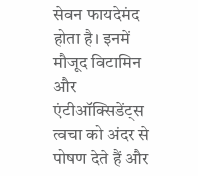सेवन फायदेमंद होता है। इनमें मौजूद विटामिन और एंटीऑक्सिडेंट्स त्वचा को अंदर से पोषण देते हैं और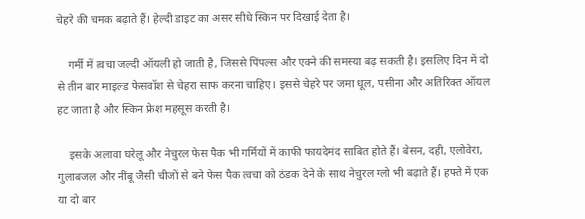चेहरे की चमक बढ़ाते हैं। हेल्दी डाइट का असर सीधे स्किन पर दिखाई देता है।

    गर्मी में त्वचा जल्दी ऑयली हो जाती है, जिससे पिंपल्स और एक्ने की समस्या बढ़ सकती है। इसलिए दिन में दो से तीन बार माइल्ड फेसवॉश से चेहरा साफ करना चाहिए। इससे चेहरे पर जमा धूल, पसीना और अतिरिक्त ऑयल हट जाता है और स्किन फ्रेश महसूस करती है।

    इसके अलावा घरेलू और नेचुरल फेस पैक भी गर्मियों में काफी फायदेमंद साबित होते हैं। बेसन, दही, एलोवेरा, गुलाबजल और नींबू जैसी चीजों से बने फेस पैक त्वचा को ठंडक देने के साथ नेचुरल ग्लो भी बढ़ाते हैं। हफ्ते में एक या दो बार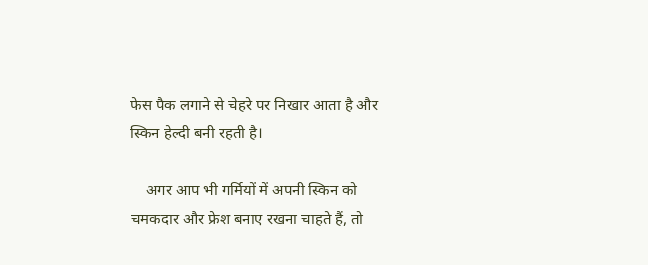फेस पैक लगाने से चेहरे पर निखार आता है और स्किन हेल्दी बनी रहती है।

    अगर आप भी गर्मियों में अपनी स्किन को चमकदार और फ्रेश बनाए रखना चाहते हैं, तो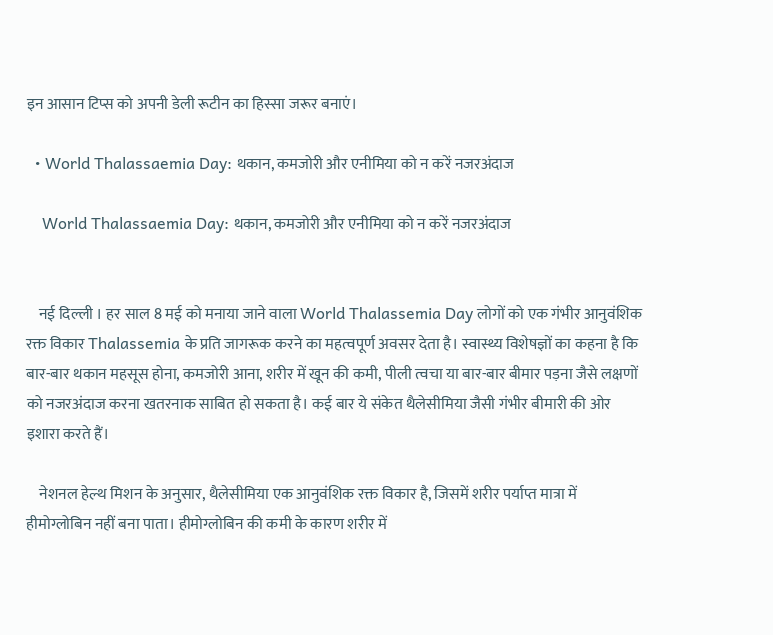इन आसान टिप्स को अपनी डेली रूटीन का हिस्सा जरूर बनाएं।

  • World Thalassaemia Day: थकान, कमजोरी और एनीमिया को न करें नजरअंदाज

    World Thalassaemia Day: थकान, कमजोरी और एनीमिया को न करें नजरअंदाज


    नई दिल्ली । हर साल 8 मई को मनाया जाने वाला World Thalassemia Day लोगों को एक गंभीर आनुवंशिक रक्त विकार Thalassemia के प्रति जागरूक करने का महत्वपूर्ण अवसर देता है। स्वास्थ्य विशेषज्ञों का कहना है कि बार-बार थकान महसूस होना, कमजोरी आना, शरीर में खून की कमी, पीली त्वचा या बार-बार बीमार पड़ना जैसे लक्षणों को नजरअंदाज करना खतरनाक साबित हो सकता है। कई बार ये संकेत थैलेसीमिया जैसी गंभीर बीमारी की ओर इशारा करते हैं।

    नेशनल हेल्थ मिशन के अनुसार, थैलेसीमिया एक आनुवंशिक रक्त विकार है, जिसमें शरीर पर्याप्त मात्रा में हीमोग्लोबिन नहीं बना पाता। हीमोग्लोबिन की कमी के कारण शरीर में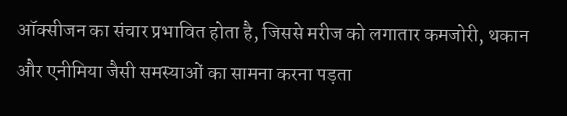ऑक्सीजन का संचार प्रभावित होता है, जिससे मरीज को लगातार कमजोरी, थकान और एनीमिया जैसी समस्याओं का सामना करना पड़ता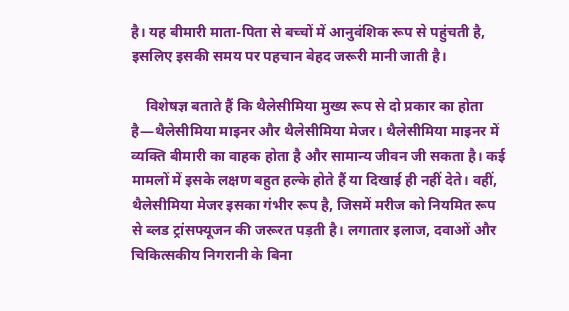है। यह बीमारी माता-पिता से बच्चों में आनुवंशिक रूप से पहुंचती है, इसलिए इसकी समय पर पहचान बेहद जरूरी मानी जाती है।

    विशेषज्ञ बताते हैं कि थैलेसीमिया मुख्य रूप से दो प्रकार का होता है—थैलेसीमिया माइनर और थैलेसीमिया मेजर। थैलेसीमिया माइनर में व्यक्ति बीमारी का वाहक होता है और सामान्य जीवन जी सकता है। कई मामलों में इसके लक्षण बहुत हल्के होते हैं या दिखाई ही नहीं देते। वहीं, थैलेसीमिया मेजर इसका गंभीर रूप है, जिसमें मरीज को नियमित रूप से ब्लड ट्रांसफ्यूजन की जरूरत पड़ती है। लगातार इलाज, दवाओं और चिकित्सकीय निगरानी के बिना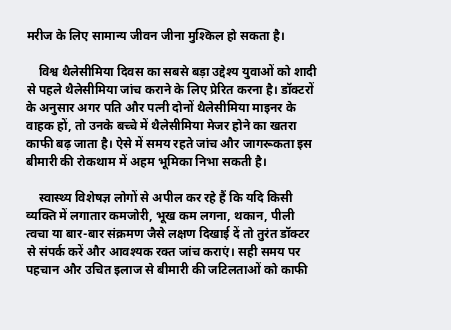मरीज के लिए सामान्य जीवन जीना मुश्किल हो सकता है।

    विश्व थैलेसीमिया दिवस का सबसे बड़ा उद्देश्य युवाओं को शादी से पहले थैलेसीमिया जांच कराने के लिए प्रेरित करना है। डॉक्टरों के अनुसार अगर पति और पत्नी दोनों थैलेसीमिया माइनर के वाहक हों, तो उनके बच्चे में थैलेसीमिया मेजर होने का खतरा काफी बढ़ जाता है। ऐसे में समय रहते जांच और जागरूकता इस बीमारी की रोकथाम में अहम भूमिका निभा सकती है।

    स्वास्थ्य विशेषज्ञ लोगों से अपील कर रहे हैं कि यदि किसी व्यक्ति में लगातार कमजोरी, भूख कम लगना, थकान, पीली त्वचा या बार-बार संक्रमण जैसे लक्षण दिखाई दें तो तुरंत डॉक्टर से संपर्क करें और आवश्यक रक्त जांच कराएं। सही समय पर पहचान और उचित इलाज से बीमारी की जटिलताओं को काफी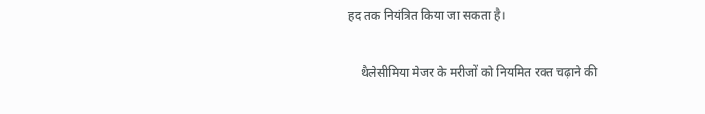हद तक नियंत्रित किया जा सकता है।

    थैलेसीमिया मेजर के मरीजों को नियमित रक्त चढ़ाने की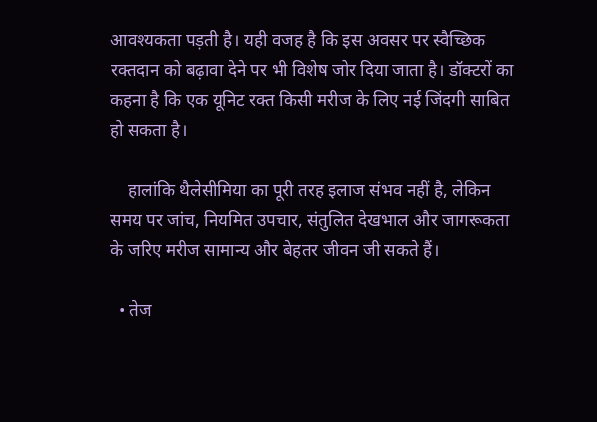आवश्यकता पड़ती है। यही वजह है कि इस अवसर पर स्वैच्छिक रक्तदान को बढ़ावा देने पर भी विशेष जोर दिया जाता है। डॉक्टरों का कहना है कि एक यूनिट रक्त किसी मरीज के लिए नई जिंदगी साबित हो सकता है।

    हालांकि थैलेसीमिया का पूरी तरह इलाज संभव नहीं है, लेकिन समय पर जांच, नियमित उपचार, संतुलित देखभाल और जागरूकता के जरिए मरीज सामान्य और बेहतर जीवन जी सकते हैं।

  • तेज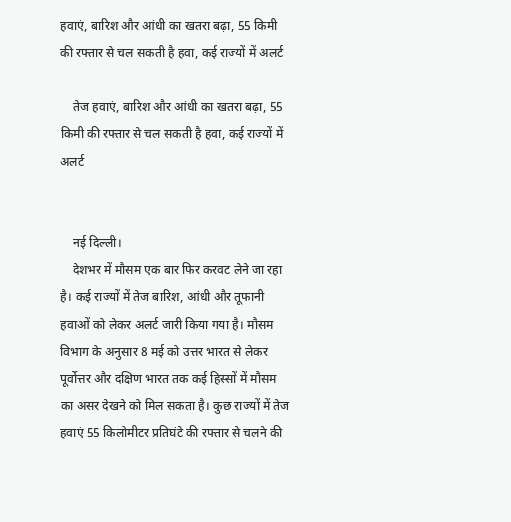हवाएं, बारिश और आंधी का खतरा बढ़ा, 55 किमी की रफ्तार से चल सकती है हवा, कई राज्यों में अलर्ट

    तेज हवाएं, बारिश और आंधी का खतरा बढ़ा, 55 किमी की रफ्तार से चल सकती है हवा, कई राज्यों में अलर्ट


    नई दिल्ली।
    देशभर में मौसम एक बार फिर करवट लेने जा रहा है। कई राज्यों में तेज बारिश, आंधी और तूफानी हवाओं को लेकर अलर्ट जारी किया गया है। मौसम विभाग के अनुसार 8 मई को उत्तर भारत से लेकर पूर्वोत्तर और दक्षिण भारत तक कई हिस्सों में मौसम का असर देखने को मिल सकता है। कुछ राज्यों में तेज हवाएं 55 किलोमीटर प्रतिघंटे की रफ्तार से चलने की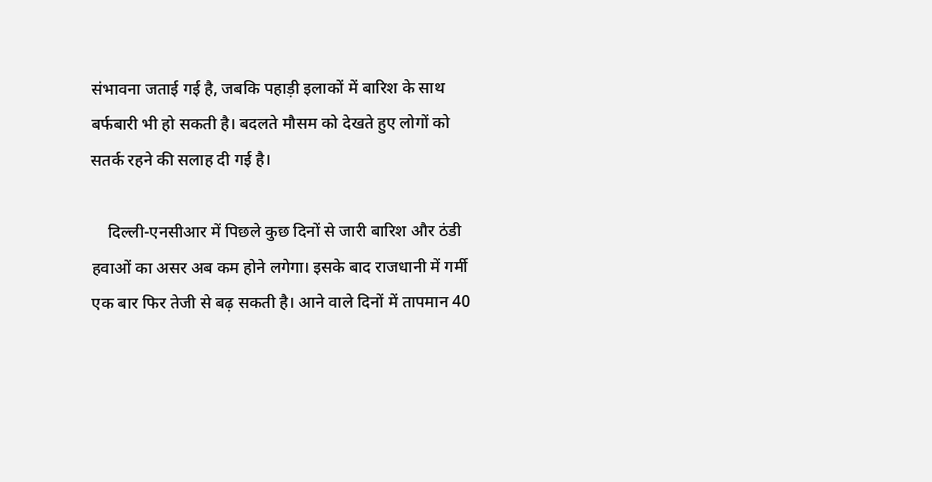संभावना जताई गई है, जबकि पहाड़ी इलाकों में बारिश के साथ बर्फबारी भी हो सकती है। बदलते मौसम को देखते हुए लोगों को सतर्क रहने की सलाह दी गई है।

    दिल्ली-एनसीआर में पिछले कुछ दिनों से जारी बारिश और ठंडी हवाओं का असर अब कम होने लगेगा। इसके बाद राजधानी में गर्मी एक बार फिर तेजी से बढ़ सकती है। आने वाले दिनों में तापमान 40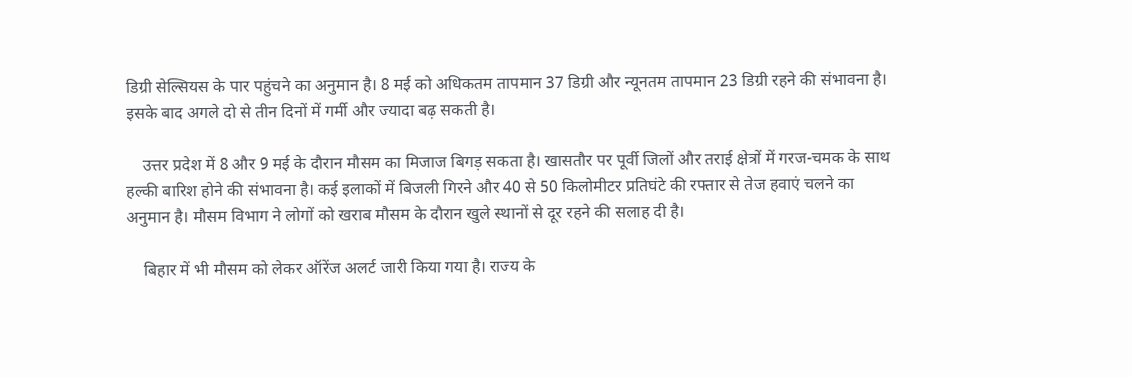डिग्री सेल्सियस के पार पहुंचने का अनुमान है। 8 मई को अधिकतम तापमान 37 डिग्री और न्यूनतम तापमान 23 डिग्री रहने की संभावना है। इसके बाद अगले दो से तीन दिनों में गर्मी और ज्यादा बढ़ सकती है।

    उत्तर प्रदेश में 8 और 9 मई के दौरान मौसम का मिजाज बिगड़ सकता है। खासतौर पर पूर्वी जिलों और तराई क्षेत्रों में गरज-चमक के साथ हल्की बारिश होने की संभावना है। कई इलाकों में बिजली गिरने और 40 से 50 किलोमीटर प्रतिघंटे की रफ्तार से तेज हवाएं चलने का अनुमान है। मौसम विभाग ने लोगों को खराब मौसम के दौरान खुले स्थानों से दूर रहने की सलाह दी है।

    बिहार में भी मौसम को लेकर ऑरेंज अलर्ट जारी किया गया है। राज्य के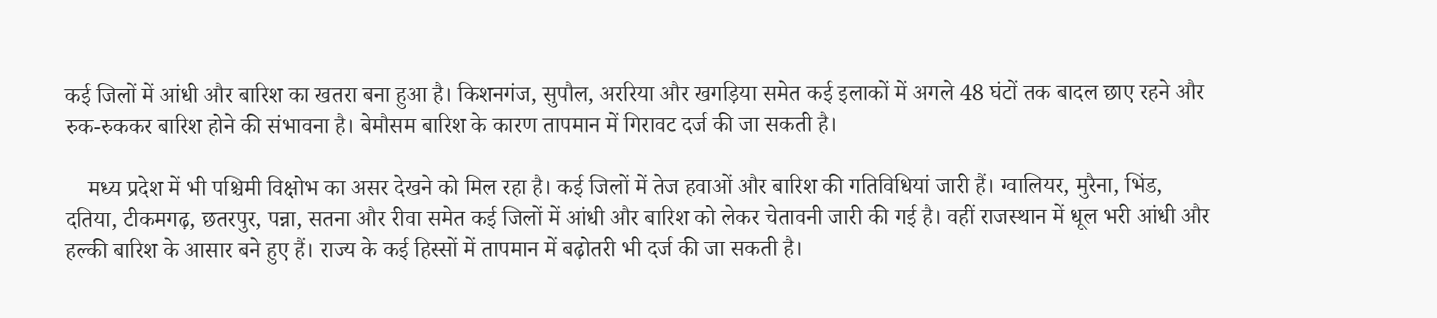कई जिलों में आंधी और बारिश का खतरा बना हुआ है। किशनगंज, सुपौल, अररिया और खगड़िया समेत कई इलाकों में अगले 48 घंटों तक बादल छाए रहने और रुक-रुककर बारिश होने की संभावना है। बेमौसम बारिश के कारण तापमान में गिरावट दर्ज की जा सकती है।

    मध्य प्रदेश में भी पश्चिमी विक्षोभ का असर देखने को मिल रहा है। कई जिलों में तेज हवाओं और बारिश की गतिविधियां जारी हैं। ग्वालियर, मुरैना, भिंड, दतिया, टीकमगढ़, छतरपुर, पन्ना, सतना और रीवा समेत कई जिलों में आंधी और बारिश को लेकर चेतावनी जारी की गई है। वहीं राजस्थान में धूल भरी आंधी और हल्की बारिश के आसार बने हुए हैं। राज्य के कई हिस्सों में तापमान में बढ़ोतरी भी दर्ज की जा सकती है।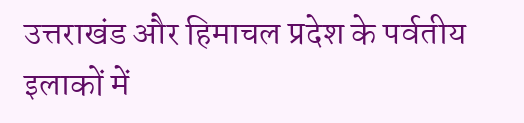उत्तराखंड और हिमाचल प्रदेश के पर्वतीय इलाकों में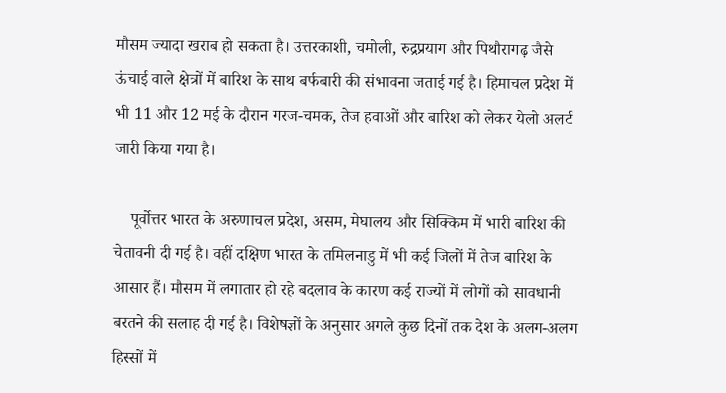मौसम ज्यादा खराब हो सकता है। उत्तरकाशी, चमोली, रुद्रप्रयाग और पिथौरागढ़ जैसे ऊंचाई वाले क्षेत्रों में बारिश के साथ बर्फबारी की संभावना जताई गई है। हिमाचल प्रदेश में भी 11 और 12 मई के दौरान गरज-चमक, तेज हवाओं और बारिश को लेकर येलो अलर्ट जारी किया गया है।

    पूर्वोत्तर भारत के अरुणाचल प्रदेश, असम, मेघालय और सिक्किम में भारी बारिश की चेतावनी दी गई है। वहीं दक्षिण भारत के तमिलनाडु में भी कई जिलों में तेज बारिश के आसार हैं। मौसम में लगातार हो रहे बदलाव के कारण कई राज्यों में लोगों को सावधानी बरतने की सलाह दी गई है। विशेषज्ञों के अनुसार अगले कुछ दिनों तक देश के अलग-अलग हिस्सों में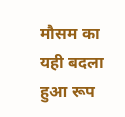मौसम का यही बदला हुआ रूप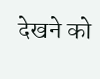देखने को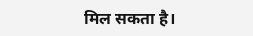मिल सकता है।